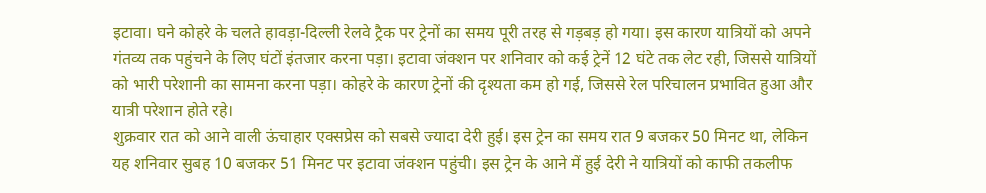इटावा। घने कोहरे के चलते हावड़ा-दिल्ली रेलवे ट्रैक पर ट्रेनों का समय पूरी तरह से गड़बड़ हो गया। इस कारण यात्रियों को अपने गंतव्य तक पहुंचने के लिए घंटों इंतजार करना पड़ा। इटावा जंक्शन पर शनिवार को कई ट्रेनें 12 घंटे तक लेट रही, जिससे यात्रियों को भारी परेशानी का सामना करना पड़ा। कोहरे के कारण ट्रेनों की दृश्यता कम हो गई, जिससे रेल परिचालन प्रभावित हुआ और यात्री परेशान होते रहे।
शुक्रवार रात को आने वाली ऊंचाहार एक्सप्रेस को सबसे ज्यादा देरी हुई। इस ट्रेन का समय रात 9 बजकर 50 मिनट था, लेकिन यह शनिवार सुबह 10 बजकर 51 मिनट पर इटावा जंक्शन पहुंची। इस ट्रेन के आने में हुई देरी ने यात्रियों को काफी तकलीफ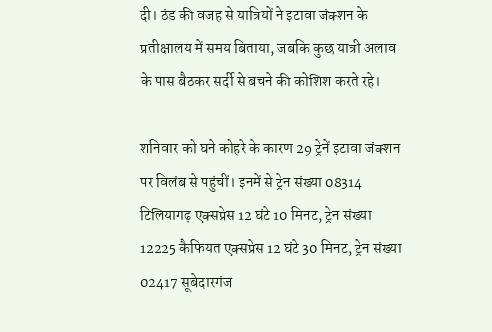दी। ठंड की वजह से यात्रियों ने इटावा जंक्शन के प्रतीक्षालय में समय बिताया, जबकि कुछ यात्री अलाव के पास बैठकर सर्दी से बचने की कोशिश करते रहे।

शनिवार को घने कोहरे के कारण 29 ट्रेनें इटावा जंक्शन पर विलंब से पहुंचीं। इनमें से ट्रेन संख्या 08314 टिलियागढ़ एक्सप्रेस 12 घंटे 10 मिनट, ट्रेन संख्या 12225 कैफियत एक्सप्रेस 12 घंटे 30 मिनट, ट्रेन संख्या 02417 सूबेदारगंज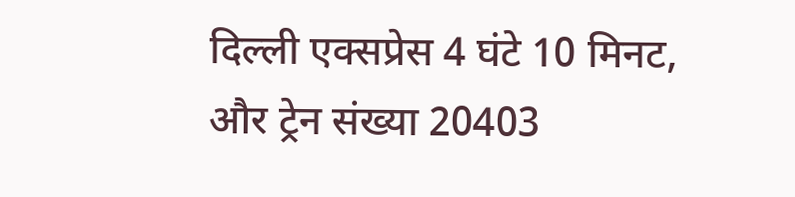दिल्ली एक्सप्रेस 4 घंटे 10 मिनट, और ट्रेन संख्या 20403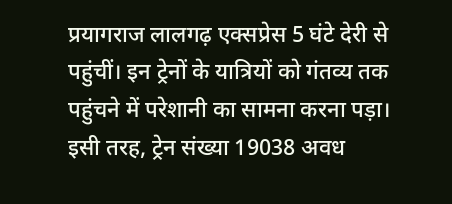प्रयागराज लालगढ़ एक्सप्रेस 5 घंटे देरी से पहुंचीं। इन ट्रेनों के यात्रियों को गंतव्य तक पहुंचने में परेशानी का सामना करना पड़ा।
इसी तरह, ट्रेन संख्या 19038 अवध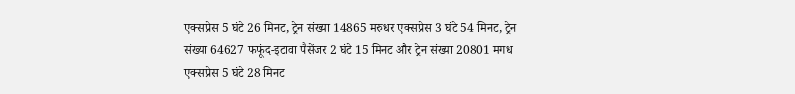एक्सप्रेस 5 घंटे 26 मिनट, ट्रेन संख्या 14865 मरुधर एक्सप्रेस 3 घंटे 54 मिनट, ट्रेन संख्या 64627 फफूंद-इटावा पैसेंजर 2 घंटे 15 मिनट और ट्रेन संख्या 20801 मगध एक्सप्रेस 5 घंटे 28 मिनट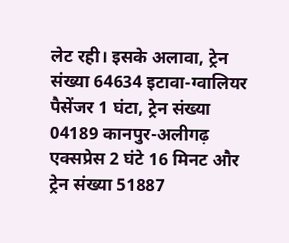लेट रही। इसके अलावा, ट्रेन संख्या 64634 इटावा-ग्वालियर पैसेंजर 1 घंटा, ट्रेन संख्या 04189 कानपुर-अलीगढ़ एक्सप्रेस 2 घंटे 16 मिनट और ट्रेन संख्या 51887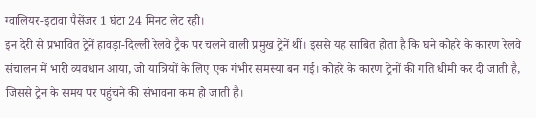ग्वालियर-इटावा पैसेंजर 1 घंटा 24 मिनट लेट रही।
इन देरी से प्रभावित ट्रेनें हावड़ा-दिल्ली रेलवे ट्रैक पर चलने वाली प्रमुख ट्रेनें थीं। इससे यह साबित होता है कि घने कोहरे के कारण रेलवे संचालन में भारी व्यवधान आया, जो यात्रियों के लिए एक गंभीर समस्या बन गई। कोहरे के कारण ट्रेनों की गति धीमी कर दी जाती है, जिससे ट्रेन के समय पर पहुंचने की संभावना कम हो जाती है।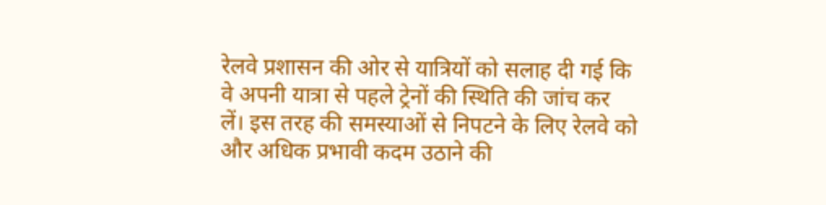रेलवे प्रशासन की ओर से यात्रियों को सलाह दी गई कि वे अपनी यात्रा से पहले ट्रेनों की स्थिति की जांच कर लें। इस तरह की समस्याओं से निपटने के लिए रेलवे को और अधिक प्रभावी कदम उठाने की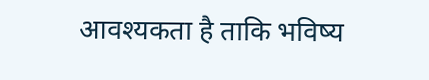आवश्यकता है ताकि भविष्य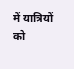में यात्रियों को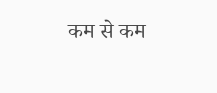कम से कम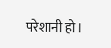परेशानी हो।